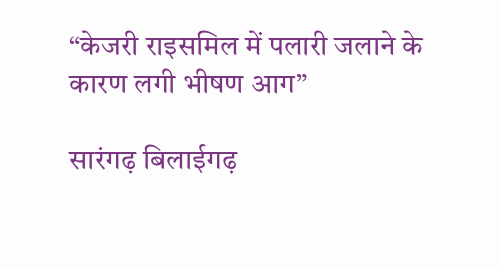“केजरी राइसमिल में पलारी जलाने के कारण लगी भीषण आग”

सारंगढ़ बिलाईगढ़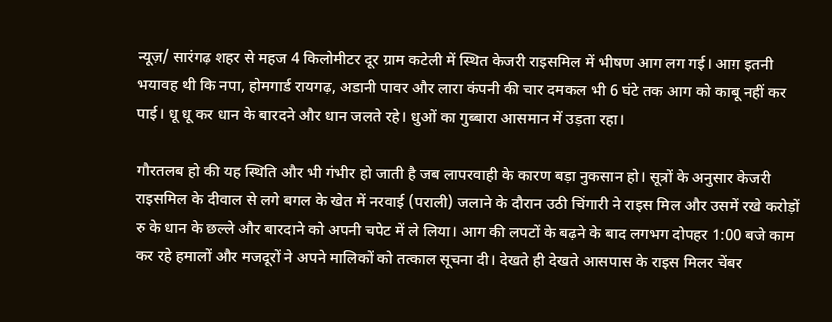न्यूज़/ सारंगढ़ शहर से महज 4 किलोमीटर दूर ग्राम कटेली में स्थित केजरी राइसमिल में भीषण आग लग गई। आग़ इतनी भयावह थी कि नपा, होमगार्ड रायगढ़, अडानी पावर और लारा कंपनी की चार दमकल भी 6 घंटे तक आग को काबू नहीं कर पाई। धू धू कर धान के बारदने और धान जलते रहे। धुओं का गुब्बारा आसमान में उड़ता रहा।

गौरतलब हो की यह स्थिति और भी गंभीर हो जाती है जब लापरवाही के कारण बड़ा नुकसान हो। सूत्रों के अनुसार केजरी राइसमिल के दीवाल से लगे बगल के खेत में नरवाई (पराली) जलाने के दौरान उठी चिंगारी ने राइस मिल और उसमें रखे करोड़ों रु के धान के छल्ले और बारदाने को अपनी चपेट में ले लिया। आग की लपटों के बढ़ने के बाद लगभग दोपहर 1:00 बजे काम कर रहे हमालों और मजदूरों ने अपने मालिकों को तत्काल सूचना दी। देखते ही देखते आसपास के राइस मिलर चेंबर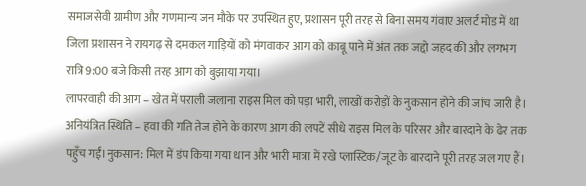समाजसेवी ग्रामीण और गणमान्य जन मौके पर उपस्थित हुए, प्रशासन पूरी तरह से बिना समय गंवाए अलर्ट मोड में था जिला प्रशासन ने रायगढ़ से दमकल गाड़ियों को मंगवाकर आग को काबू पाने में अंत तक जद्दो जहद की और लगभग रात्रि 9:00 बजे किसी तरह आग को बुझाया गया।
लापरवाही की आग – खेत में पराली जलाना राइस मिल को पड़ा भारी, लाखों करोड़ों के नुकसान होने की जांच जारी है।
अनियंत्रित स्थिति – हवा की गति तेज होने के कारण आग की लपटें सीधे राइस मिल के परिसर और बारदाने के ढेर तक पहुँच गईं।नुकसान: मिल में डंप किया गया धान और भारी मात्रा में रखे प्लास्टिक/जूट के बारदाने पूरी तरह जल गए हैं।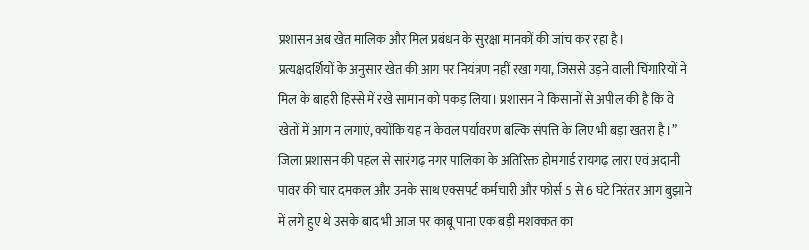प्रशासन अब खेत मालिक और मिल प्रबंधन के सुरक्षा मानकों की जांच कर रहा है।
प्रत्यक्षदर्शियों के अनुसार खेत की आग पर नियंत्रण नहीं रखा गया, जिससे उड़ने वाली चिंगारियों ने मिल के बाहरी हिस्से में रखे सामान को पकड़ लिया। प्रशासन ने किसानों से अपील की है कि वे खेतों में आग न लगाएं, क्योंकि यह न केवल पर्यावरण बल्कि संपत्ति के लिए भी बड़ा खतरा है।”
जिला प्रशासन की पहल से सारंगढ़ नगर पालिका के अतिरिक्त होमगार्ड रायगढ़ लारा एवं अदानी पावर की चार दमकल और उनके साथ एक्सपर्ट कर्मचारी और फोर्स 5 से 6 घंटे निरंतर आग बुझाने में लगे हुए थे उसके बाद भी आज पर काबू पाना एक बड़ी मशक्कत का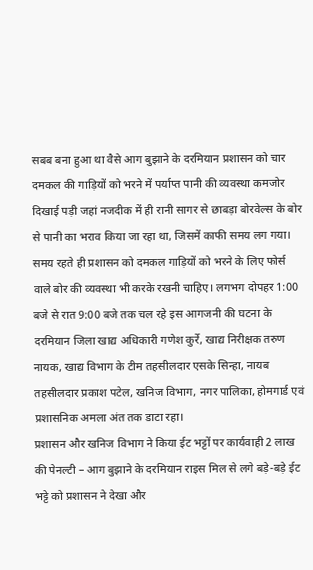सबब बना हुआ था वैसे आग बुझाने के दरमियान प्रशासन को चार दमकल की गाड़ियों को भरने में पर्याप्त पानी की व्यवस्था कमजोर दिखाई पड़ी जहां नजदीक में ही रानी सागर से छाबड़ा बोरवेल्स के बोर से पानी का भराव किया जा रहा था, जिसमें काफी समय लग गया। समय रहते ही प्रशासन को दमकल गाड़ियों को भरने के लिए फोर्स वाले बोर की व्यवस्था भी करके रखनी चाहिए। लगभग दोपहर 1:00 बजे से रात 9:00 बजे तक चल रहे इस आगजनी की घटना के दरमियान जिला खाद्य अधिकारी गणेश कुर्रे, खाद्य निरीक्षक तरुण नायक, खाद्य विभाग के टीम तहसीलदार एसके सिन्हा, नायब तहसीलदार प्रकाश पटेल, खनिज विभाग, नगर पालिका, होमगार्ड एवं प्रशासनिक अमला अंत तक डाटा रहा।
प्रशासन और खनिज विभाग ने किया ईट भट्टों पर कार्यवाही 2 लाख की पेनल्टी – आग बुझाने के दरमियान राइस मिल से लगे बड़े-बड़े ईट भट्टे को प्रशासन ने देखा और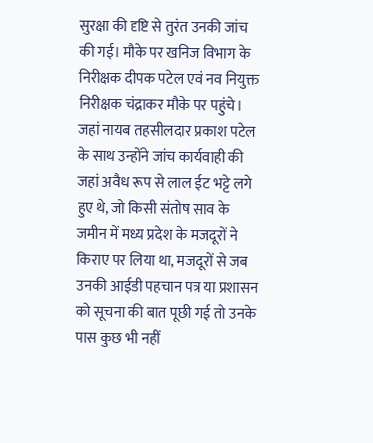सुरक्षा की दृष्टि से तुरंत उनकी जांच की गई। मौके पर खनिज विभाग के निरीक्षक दीपक पटेल एवं नव नियुक्त निरीक्षक चंद्राकर मौके पर पहुंचे। जहां नायब तहसीलदार प्रकाश पटेल के साथ उन्होंने जांच कार्यवाही की जहां अवैध रूप से लाल ईट भट्टे लगे हुए थे, जो किसी संतोष साव के जमीन में मध्य प्रदेश के मजदूरों ने किराए पर लिया था, मजदूरों से जब उनकी आईडी पहचान पत्र या प्रशासन को सूचना की बात पूछी गई तो उनके पास कुछ भी नहीं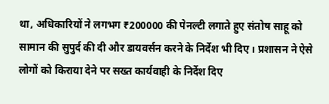था, अधिकारियों ने लगभग ₹200000 की पेनल्टी लगाते हुए संतोष साहू को सामान की सुपुर्द की दी और डायवर्सन करने के निर्देश भी दिए। प्रशासन ने ऐसे लोगों को किराया देने पर सख्त कार्यवाही के निर्देश दिए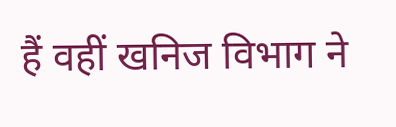हैं वहीं खनिज विभाग ने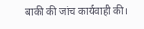बाकी की जांच कार्यवाही की।